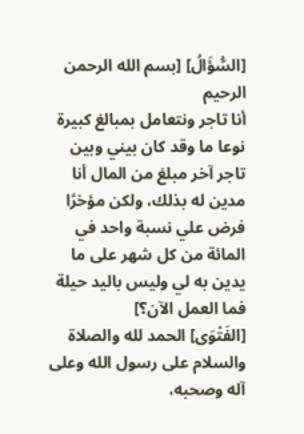[السُّؤَالُ] [بسم الله الرحمن الرحيم
أنا تاجر ونتعامل بمبالغ كبيرة نوعا ما وقد كان بيني وبين تاجر آخر مبلغ من المال أنا مدين له بذلك، ولكن مؤخرًا فرض علي نسبة واحد في المائة من كل شهر على ما يدين به لي وليس باليد حيلة فما العمل الآن؟]
[الفَتْوَى] الحمد لله والصلاة والسلام على رسول الله وعلى آله وصحبه،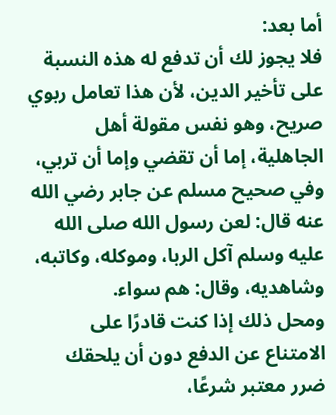أما بعد:
فلا يجوز لك أن تدفع له هذه النسبة على تأخير الدين، لأن هذا تعامل ربوي صريح، وهو نفس مقولة أهل الجاهلية، إما أن تقضي وإما أن تربي، وفي صحيح مسلم عن جابر رضي الله عنه قال: لعن رسول الله صلى الله عليه وسلم آكل الربا، وموكله، وكاتبه، وشاهديه، وقال: هم سواء.
ومحل ذلك إذا كنت قادرًا على الامتناع عن الدفع دون أن يلحقك ضرر معتبر شرعًا،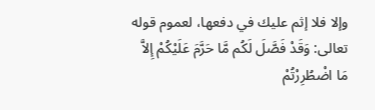وإلا فلا إثم عليك في دفعها، لعموم قوله تعالى: وَقَدْ فَصَّلَ لَكُم مَّا حَرَّمَ عَلَيْكُمْ إِلاَّ مَا اضْطُرِرْتُمْ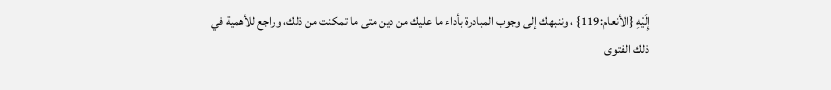إِلَيْهِ {الأنعام:119} ، وننبهك إلى وجوب المبادرة بأداء ما عليك من دين متى ما تمكنت من ذلك، وراجع للأهمية في ذلك الفتوى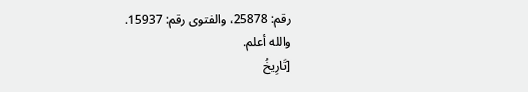رقم: 25878، والفتوى رقم: 15937.
والله أعلم.
[تَارِيخُ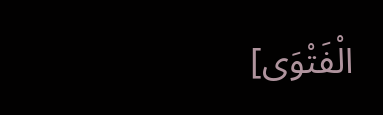الْفَتْوَى]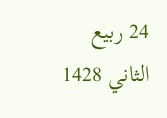24 ربيع الثاني 1428